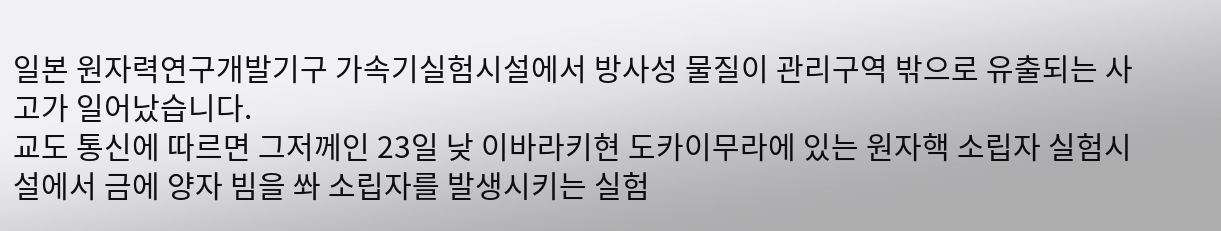일본 원자력연구개발기구 가속기실험시설에서 방사성 물질이 관리구역 밖으로 유출되는 사고가 일어났습니다.
교도 통신에 따르면 그저께인 23일 낮 이바라키현 도카이무라에 있는 원자핵 소립자 실험시설에서 금에 양자 빔을 쏴 소립자를 발생시키는 실험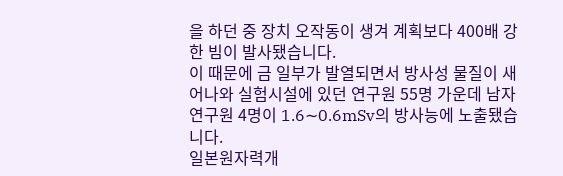을 하던 중 장치 오작동이 생겨 계획보다 400배 강한 빔이 발사됐습니다.
이 때문에 금 일부가 발열되면서 방사성 물질이 새어나와 실험시설에 있던 연구원 55명 가운데 남자 연구원 4명이 1.6∼0.6mSv의 방사능에 노출됐습니다.
일본원자력개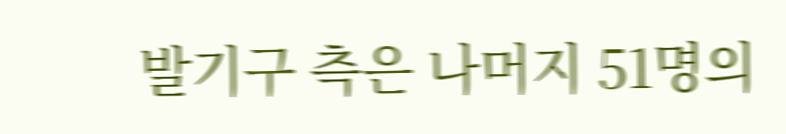발기구 측은 나머지 51명의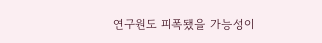연구원도 피폭됐을 가능성이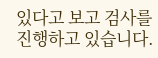있다고 보고 검사를 진행하고 있습니다.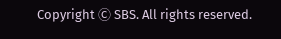Copyright Ⓒ SBS. All rights reserved.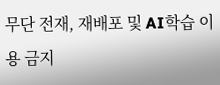무단 전재, 재배포 및 AI학습 이용 금지